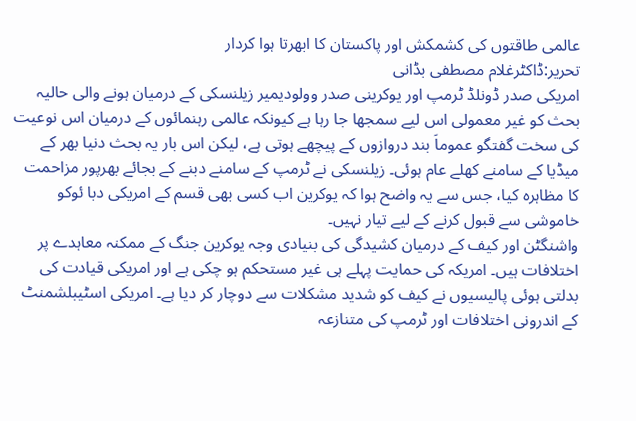عالمی طاقتوں کی کشمکش اور پاکستان کا ابھرتا ہوا کردار
تحریر:ڈاکٹرغلام مصطفی بڈانی
امریکی صدر ڈونلڈ ٹرمپ اور یوکرینی صدر وولودیمیر زیلنسکی کے درمیان ہونے والی حالیہ بحث کو غیر معمولی اس لیے سمجھا جا رہا ہے کیونکہ عالمی رہنمائوں کے درمیان اس نوعیت کی سخت گفتگو عموماَ بند دروازوں کے پیچھے ہوتی ہے، لیکن اس بار یہ بحث دنیا بھر کے میڈیا کے سامنے کھلے عام ہوئی۔ زیلنسکی نے ٹرمپ کے سامنے دبنے کے بجائے بھرپور مزاحمت کا مظاہرہ کیا، جس سے یہ واضح ہوا کہ یوکرین اب کسی بھی قسم کے امریکی دبا ئوکو خاموشی سے قبول کرنے کے لیے تیار نہیں۔
واشنگٹن اور کیف کے درمیان کشیدگی کی بنیادی وجہ یوکرین جنگ کے ممکنہ معاہدے پر اختلافات ہیں۔ امریکہ کی حمایت پہلے ہی غیر مستحکم ہو چکی ہے اور امریکی قیادت کی بدلتی ہوئی پالیسیوں نے کیف کو شدید مشکلات سے دوچار کر دیا ہے۔ امریکی اسٹیبلشمنٹ کے اندرونی اختلافات اور ٹرمپ کی متنازعہ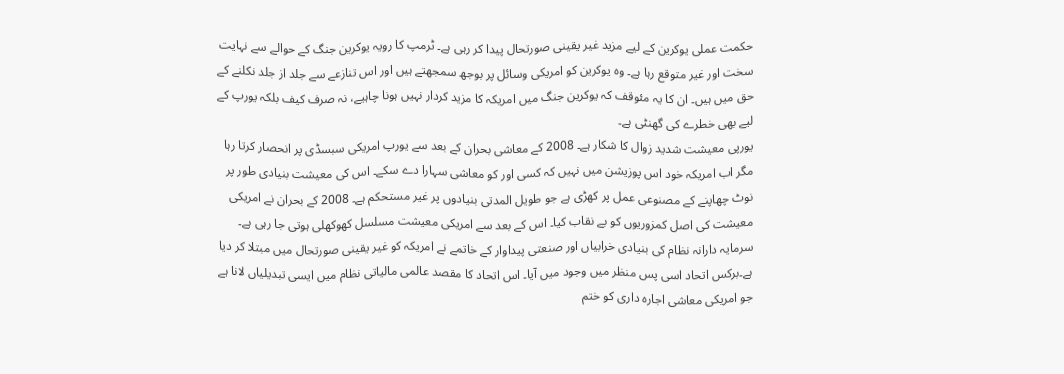حکمت عملی یوکرین کے لیے مزید غیر یقینی صورتحال پیدا کر رہی ہے۔ ٹرمپ کا رویہ یوکرین جنگ کے حوالے سے نہایت سخت اور غیر متوقع رہا ہے۔ وہ یوکرین کو امریکی وسائل پر بوجھ سمجھتے ہیں اور اس تنازعے سے جلد از جلد نکلنے کے حق میں ہیں۔ ان کا یہ مئوقف کہ یوکرین جنگ میں امریکہ کا مزید کردار نہیں ہونا چاہیے، نہ صرف کیف بلکہ یورپ کے لیے بھی خطرے کی گھنٹی ہے۔
یورپی معیشت شدید زوال کا شکار ہے۔ 2008 کے معاشی بحران کے بعد سے یورپ امریکی سبسڈی پر انحصار کرتا رہا مگر اب امریکہ خود اس پوزیشن میں نہیں کہ کسی اور کو معاشی سہارا دے سکے۔ اس کی معیشت بنیادی طور پر نوٹ چھاپنے کے مصنوعی عمل پر کھڑی ہے جو طویل المدتی بنیادوں پر غیر مستحکم ہے۔ 2008 کے بحران نے امریکی معیشت کی اصل کمزوریوں کو بے نقاب کیا۔ اس کے بعد سے امریکی معیشت مسلسل کھوکھلی ہوتی جا رہی ہے۔
سرمایہ دارانہ نظام کی بنیادی خرابیاں اور صنعتی پیداوار کے خاتمے نے امریکہ کو غیر یقینی صورتحال میں مبتلا کر دیا ہے۔برکس اتحاد اسی پس منظر میں وجود میں آیا۔ اس اتحاد کا مقصد عالمی مالیاتی نظام میں ایسی تبدیلیاں لانا ہے جو امریکی معاشی اجارہ داری کو ختم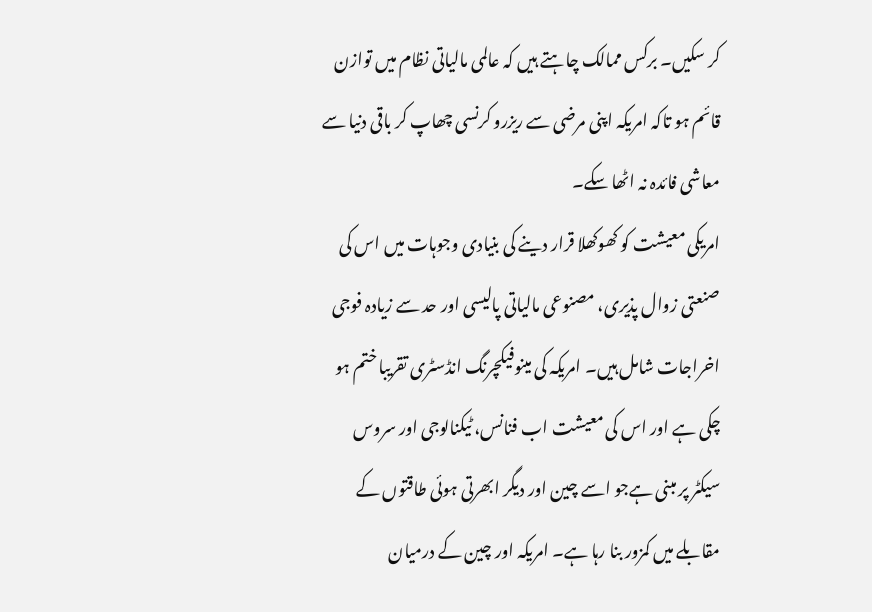کر سکیں۔ برکس ممالک چاہتے ہیں کہ عالمی مالیاتی نظام میں توازن قائم ہو تاکہ امریکہ اپنی مرضی سے ریزرو کرنسی چھاپ کر باقی دنیا سے معاشی فائدہ نہ اٹھا سکے۔
امریکی معیشت کو کھوکھلا قرار دینے کی بنیادی وجوہات میں اس کی صنعتی زوال پذیری، مصنوعی مالیاتی پالیسی اور حد سے زیادہ فوجی اخراجات شامل ہیں۔ امریکہ کی مینوفیکچرنگ انڈسٹری تقریبا ختم ہو چکی ہے اور اس کی معیشت اب فنانس، ٹیکنالوجی اور سروس سیکٹر پر مبنی ہےجو اسے چین اور دیگر ابھرتی ہوئی طاقتوں کے مقابلے میں کمزور بنا رہا ہے۔ امریکہ اور چین کے درمیان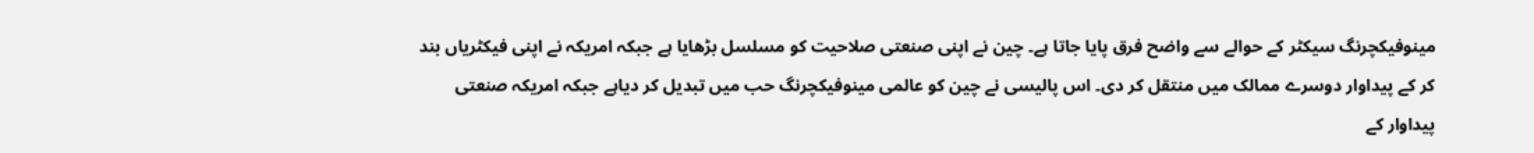مینوفیکچرنگ سیکٹر کے حوالے سے واضح فرق پایا جاتا ہے۔ چین نے اپنی صنعتی صلاحیت کو مسلسل بڑھایا ہے جبکہ امریکہ نے اپنی فیکٹریاں بند کر کے پیداوار دوسرے ممالک میں منتقل کر دی۔ اس پالیسی نے چین کو عالمی مینوفیکچرنگ حب میں تبدیل کر دیاہے جبکہ امریکہ صنعتی پیداوار کے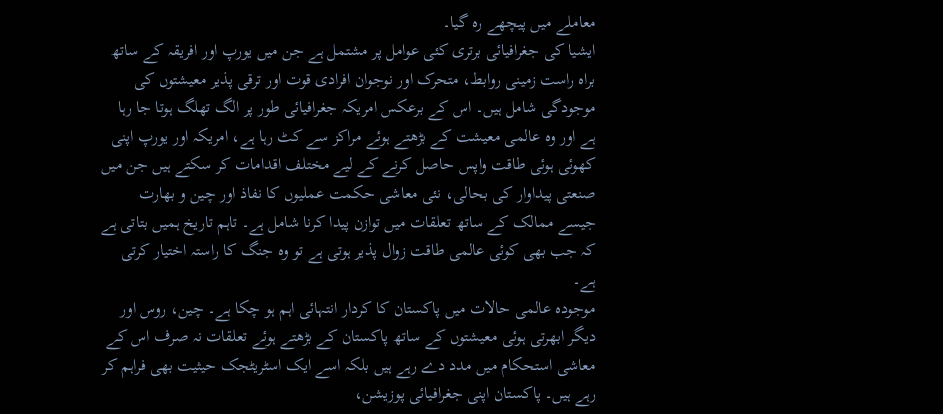معاملے میں پیچھے رہ گیا۔
ایشیا کی جغرافیائی برتری کئی عوامل پر مشتمل ہے جن میں یورپ اور افریقہ کے ساتھ براہ راست زمینی روابط، متحرک اور نوجوان افرادی قوت اور ترقی پذیر معیشتوں کی موجودگی شامل ہیں۔ اس کے برعکس امریکہ جغرافیائی طور پر الگ تھلگ ہوتا جا رہا ہے اور وہ عالمی معیشت کے بڑھتے ہوئے مراکز سے کٹ رہا ہے، امریکہ اور یورپ اپنی کھوئی ہوئی طاقت واپس حاصل کرنے کے لیے مختلف اقدامات کر سکتے ہیں جن میں صنعتی پیداوار کی بحالی، نئی معاشی حکمت عملیوں کا نفاذ اور چین و بھارت جیسے ممالک کے ساتھ تعلقات میں توازن پیدا کرنا شامل ہے۔ تاہم تاریخ ہمیں بتاتی ہے کہ جب بھی کوئی عالمی طاقت زوال پذیر ہوتی ہے تو وہ جنگ کا راستہ اختیار کرتی ہے۔
موجودہ عالمی حالات میں پاکستان کا کردار انتہائی اہم ہو چکا ہے۔ چین، روس اور دیگر ابھرتی ہوئی معیشتوں کے ساتھ پاکستان کے بڑھتے ہوئے تعلقات نہ صرف اس کے معاشی استحکام میں مدد دے رہے ہیں بلکہ اسے ایک اسٹریٹجک حیثیت بھی فراہم کر رہے ہیں۔ پاکستان اپنی جغرافیائی پوزیشن،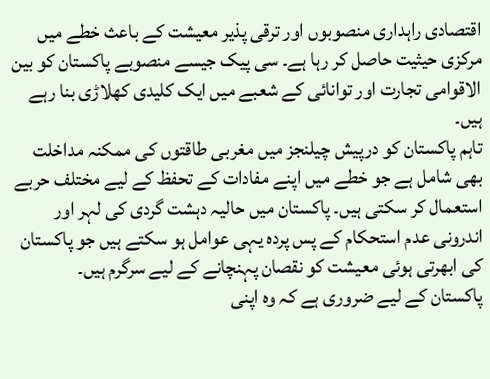اقتصادی راہداری منصوبوں اور ترقی پذیر معیشت کے باعث خطے میں مرکزی حیثیت حاصل کر رہا ہے۔ سی پیک جیسے منصوبے پاکستان کو بین الاقوامی تجارت اور توانائی کے شعبے میں ایک کلیدی کھلاڑی بنا رہے ہیں۔
تاہم پاکستان کو درپیش چیلنجز میں مغربی طاقتوں کی ممکنہ مداخلت بھی شامل ہے جو خطے میں اپنے مفادات کے تحفظ کے لیے مختلف حربے استعمال کر سکتی ہیں۔ پاکستان میں حالیہ دہشت گردی کی لہر اور اندرونی عدم استحکام کے پس پردہ یہی عوامل ہو سکتے ہیں جو پاکستان کی ابھرتی ہوئی معیشت کو نقصان پہنچانے کے لیے سرگرم ہیں۔
پاکستان کے لیے ضروری ہے کہ وہ اپنی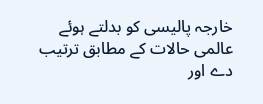خارجہ پالیسی کو بدلتے ہوئے عالمی حالات کے مطابق ترتیب دے اور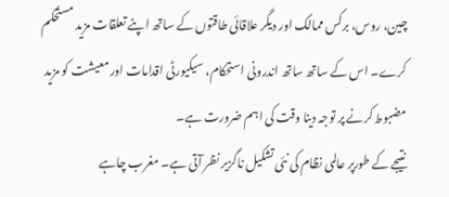چین، روس، برکس ممالک اور دیگر علاقائی طاقتوں کے ساتھ اپنے تعلقات مزید مستحکم کرے۔ اس کے ساتھ ساتھ اندرونی استحکام، سیکیورٹی اقدامات اور معیشت کو مزید مضبوط کرنے پر توجہ دینا وقت کی اہم ضرورت ہے۔
نتیجے کے طورپر عالمی نظام کی نئی تشکیل ناگزیر نظر آتی ہے۔ مغرب چاہے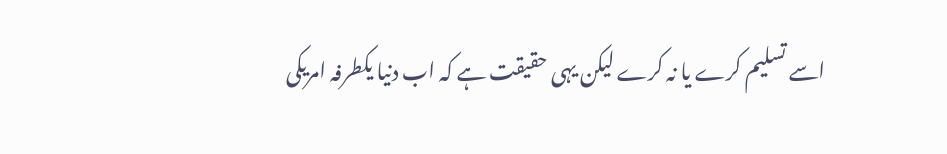اسے تسلیم کرے یا نہ کرے لیکن یہی حقیقت ہے کہ اب دنیا یکطرفہ امریکی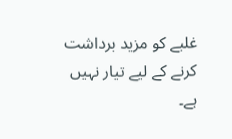غلبے کو مزید برداشت کرنے کے لیے تیار نہیں ہے۔